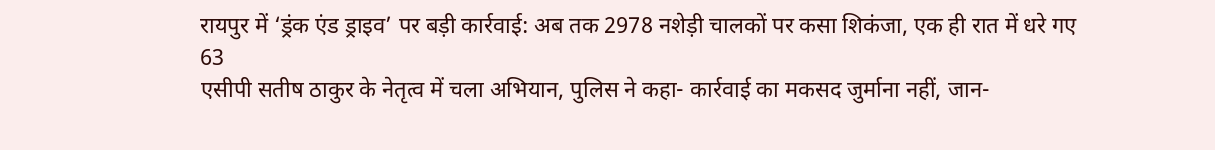रायपुर में ‘ड्रंक एंड ड्राइव’ पर बड़ी कार्रवाई: अब तक 2978 नशेड़ी चालकों पर कसा शिकंजा, एक ही रात में धरे गए 63
एसीपी सतीष ठाकुर के नेतृत्व में चला अभियान, पुलिस ने कहा- कार्रवाई का मकसद जुर्माना नहीं, जान-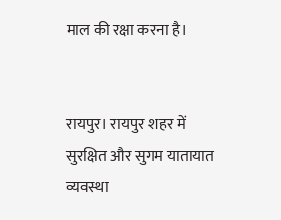माल की रक्षा करना है।


रायपुर। रायपुर शहर में सुरक्षित और सुगम यातायात व्यवस्था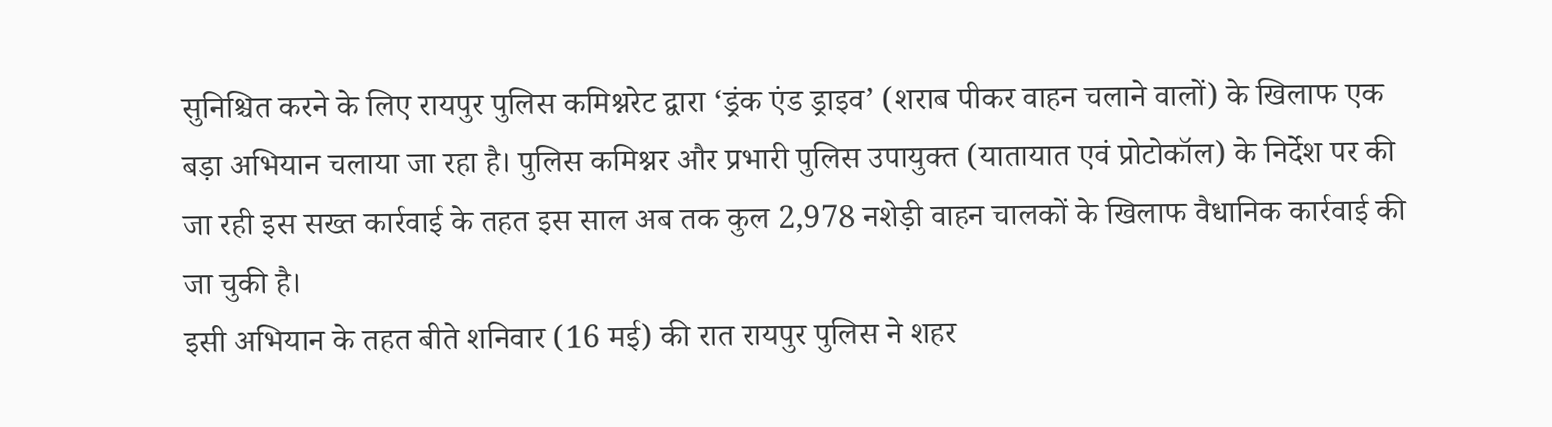सुनिश्चित करने के लिए रायपुर पुलिस कमिश्नरेट द्वारा ‘ड्रंक एंड ड्राइव’ (शराब पीकर वाहन चलाने वालों) के खिलाफ एक बड़ा अभियान चलाया जा रहा है। पुलिस कमिश्नर और प्रभारी पुलिस उपायुक्त (यातायात एवं प्रोटोकॉल) के निर्देश पर की जा रही इस सख्त कार्रवाई के तहत इस साल अब तक कुल 2,978 नशेड़ी वाहन चालकों के खिलाफ वैधानिक कार्रवाई की जा चुकी है।
इसी अभियान के तहत बीते शनिवार (16 मई) की रात रायपुर पुलिस ने शहर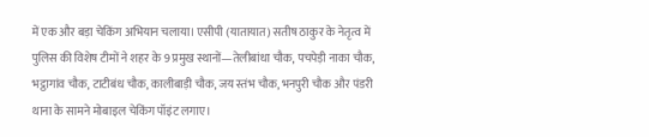में एक और बड़ा चेकिंग अभियान चलाया। एसीपी (यातायात) सतीष ठाकुर के नेतृत्व में पुलिस की विशेष टीमों ने शहर के 9 प्रमुख स्थानों—तेलीबांधा चौक, पचपेड़ी नाका चौक, भट्ठागांव चौक, टाटीबंध चौक, कालीबाड़ी चौक, जय स्तंभ चौक, भनपुरी चौक और पंडरी थाना के सामने मोबाइल चेकिंग पॉइंट लगाए।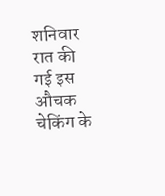शनिवार रात की गई इस औचक चेकिंग के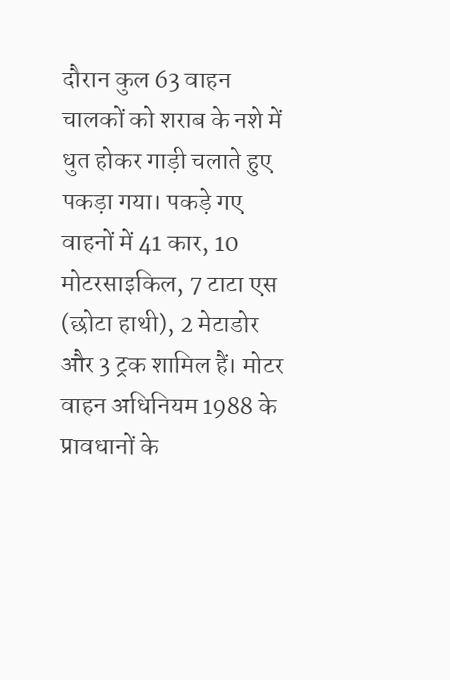दौरान कुल 63 वाहन चालकों को शराब के नशे में धुत होकर गाड़ी चलाते हुए पकड़ा गया। पकड़े गए वाहनों में 41 कार, 10 मोटरसाइकिल, 7 टाटा एस (छोटा हाथी), 2 मेटाडोर और 3 ट्रक शामिल हैं। मोटर वाहन अधिनियम 1988 के प्रावधानों के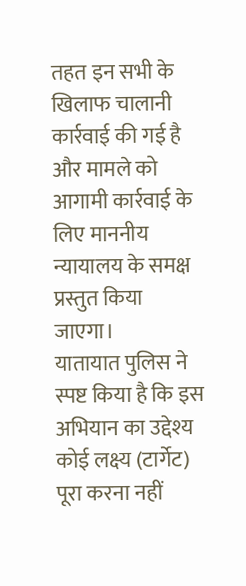तहत इन सभी के खिलाफ चालानी कार्रवाई की गई है और मामले को आगामी कार्रवाई के लिए माननीय न्यायालय के समक्ष प्रस्तुत किया जाएगा।
यातायात पुलिस ने स्पष्ट किया है कि इस अभियान का उद्देश्य कोई लक्ष्य (टार्गेट) पूरा करना नहीं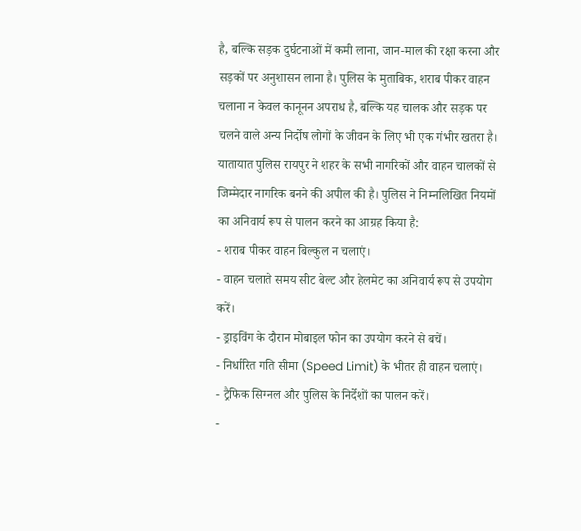है, बल्कि सड़क दुर्घटनाओं में कमी लाना, जान-माल की रक्षा करना और सड़कों पर अनुशासन लाना है। पुलिस के मुताबिक, शराब पीकर वाहन चलाना न केवल कानूनन अपराध है, बल्कि यह चालक और सड़क पर चलने वाले अन्य निर्दोष लोगों के जीवन के लिए भी एक गंभीर खतरा है।
यातायात पुलिस रायपुर ने शहर के सभी नागरिकों और वाहन चालकों से जिम्मेदार नागरिक बनने की अपील की है। पुलिस ने निम्नलिखित नियमों का अनिवार्य रूप से पालन करने का आग्रह किया है:
- शराब पीकर वाहन बिल्कुल न चलाएं।
- वाहन चलाते समय सीट बेल्ट और हेलमेट का अनिवार्य रूप से उपयोग करें।
- ड्राइविंग के दौरान मोबाइल फोन का उपयोग करने से बचें।
- निर्धारित गति सीमा (Speed Limit) के भीतर ही वाहन चलाएं।
- ट्रैफिक सिग्नल और पुलिस के निर्देशों का पालन करें।
-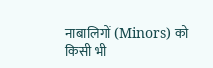नाबालिगों (Minors) को किसी भी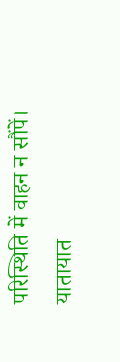परिस्थिति में वाहन न सौंपें।
यातायात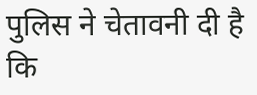पुलिस ने चेतावनी दी है कि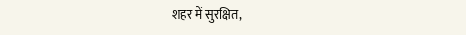शहर में सुरक्षित,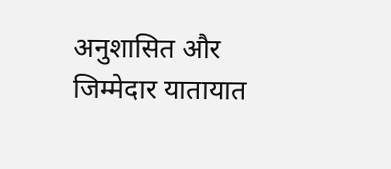अनुशासित और जिम्मेदार यातायात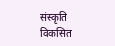संस्कृति विकसित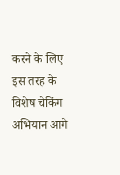करने के लिए इस तरह के विशेष चेकिंग अभियान आगे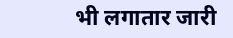भी लगातार जारी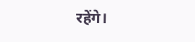रहेंगे।